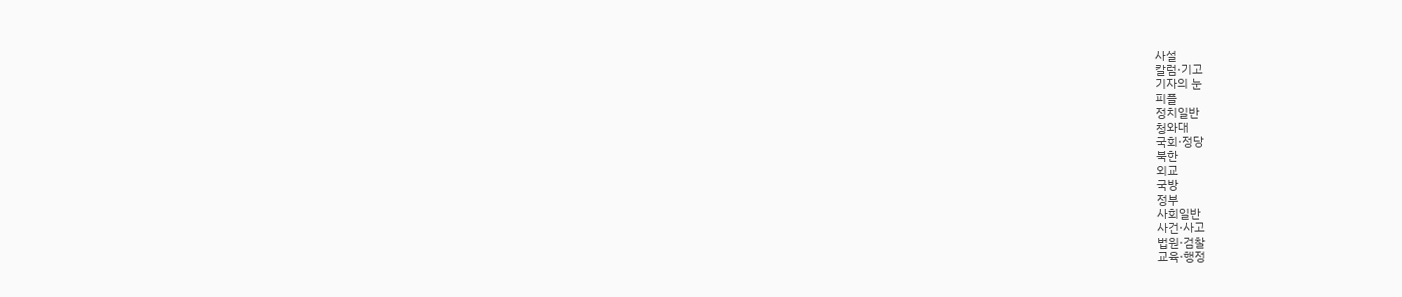사설
칼럼·기고
기자의 눈
피플
정치일반
청와대
국회·정당
북한
외교
국방
정부
사회일반
사건·사고
법원·검찰
교육·행정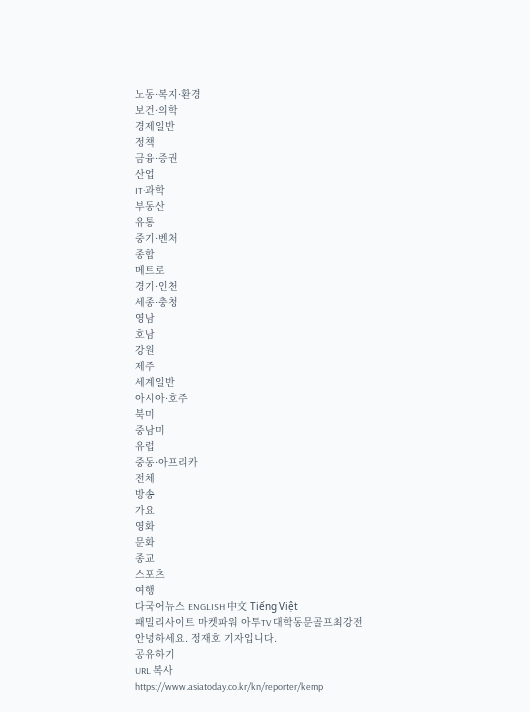노동·복지·환경
보건·의학
경제일반
정책
금융·증권
산업
IT·과학
부동산
유통
중기·벤처
종합
메트로
경기·인천
세종·충청
영남
호남
강원
제주
세계일반
아시아·호주
북미
중남미
유럽
중동·아프리카
전체
방송
가요
영화
문화
종교
스포츠
여행
다국어뉴스 ENGLISH 中文 Tiếng Việt
패밀리사이트 마켓파워 아투TV 대학동문골프최강전
안녕하세요. 정재호 기자입니다.
공유하기
URL 복사
https://www.asiatoday.co.kr/kn/reporter/kemp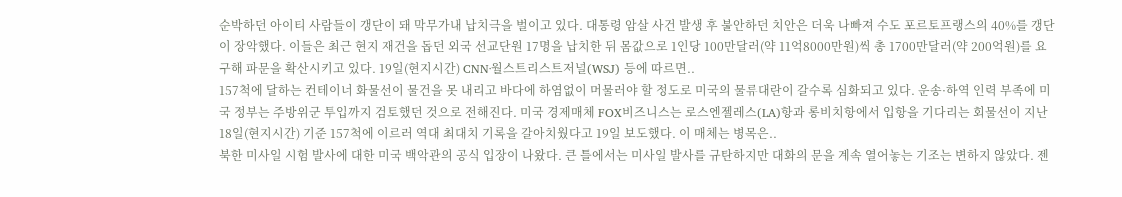순박하던 아이티 사람들이 갱단이 돼 막무가내 납치극을 벌이고 있다. 대통령 암살 사건 발생 후 불안하던 치안은 더욱 나빠져 수도 포르토프랭스의 40%를 갱단이 장악했다. 이들은 최근 현지 재건을 돕던 외국 선교단원 17명을 납치한 뒤 몸값으로 1인당 100만달러(약 11억8000만원)씩 총 1700만달러(약 200억원)를 요구해 파문을 확산시키고 있다. 19일(현지시간) CNN·월스트리스트저널(WSJ) 등에 따르면..
157척에 달하는 컨테이너 화물선이 물건을 못 내리고 바다에 하염없이 머물러야 할 정도로 미국의 물류대란이 갈수록 심화되고 있다. 운송·하역 인력 부족에 미국 정부는 주방위군 투입까지 검토했던 것으로 전해진다. 미국 경제매체 FOX비즈니스는 로스엔젤레스(LA)항과 롱비치항에서 입항을 기다리는 회물선이 지난 18일(현지시간) 기준 157척에 이르러 역대 최대치 기록을 갈아치웠다고 19일 보도했다. 이 매체는 병목은..
북한 미사일 시험 발사에 대한 미국 백악관의 공식 입장이 나왔다. 큰 틀에서는 미사일 발사를 규탄하지만 대화의 문을 계속 열어놓는 기조는 변하지 않았다. 젠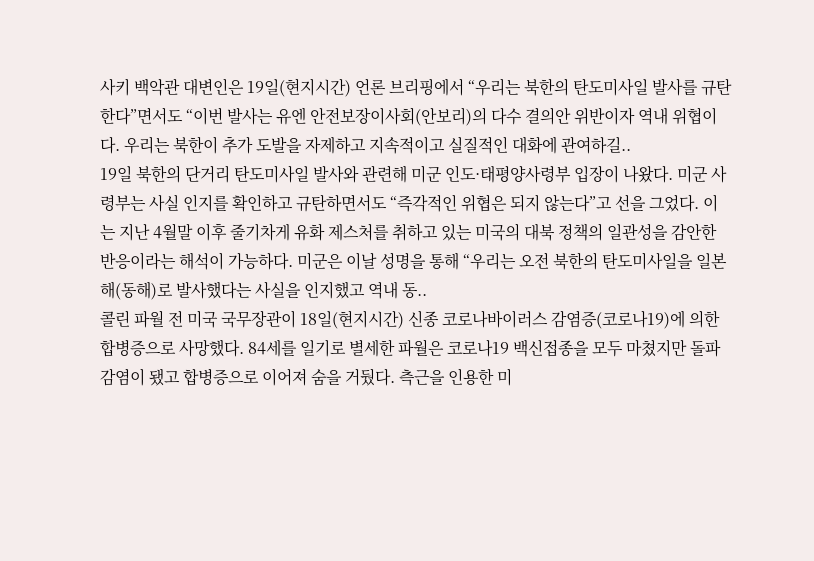사키 백악관 대변인은 19일(현지시간) 언론 브리핑에서 “우리는 북한의 탄도미사일 발사를 규탄한다”면서도 “이번 발사는 유엔 안전보장이사회(안보리)의 다수 결의안 위반이자 역내 위협이다. 우리는 북한이 추가 도발을 자제하고 지속적이고 실질적인 대화에 관여하길..
19일 북한의 단거리 탄도미사일 발사와 관련해 미군 인도·태평양사령부 입장이 나왔다. 미군 사령부는 사실 인지를 확인하고 규탄하면서도 “즉각적인 위협은 되지 않는다”고 선을 그었다. 이는 지난 4월말 이후 줄기차게 유화 제스처를 취하고 있는 미국의 대북 정책의 일관성을 감안한 반응이라는 해석이 가능하다. 미군은 이날 성명을 통해 “우리는 오전 북한의 탄도미사일을 일본해(동해)로 발사했다는 사실을 인지했고 역내 동..
콜린 파월 전 미국 국무장관이 18일(현지시간) 신종 코로나바이러스 감염증(코로나19)에 의한 합병증으로 사망했다. 84세를 일기로 별세한 파월은 코로나19 백신접종을 모두 마쳤지만 돌파감염이 됐고 합병증으로 이어져 숨을 거뒀다. 측근을 인용한 미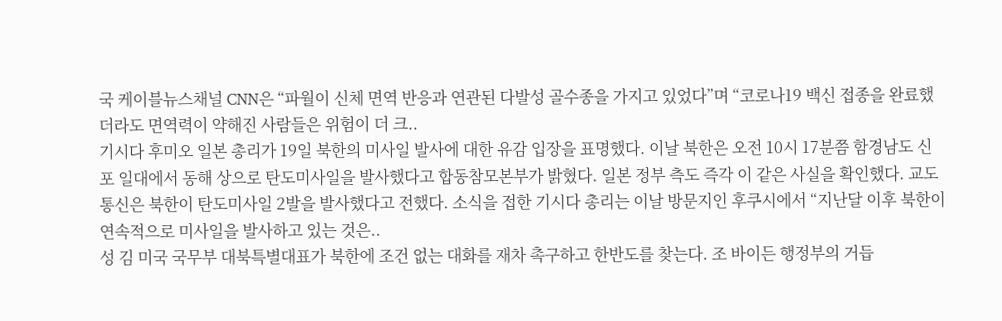국 케이블뉴스채널 CNN은 “파월이 신체 면역 반응과 연관된 다발성 골수종을 가지고 있었다”며 “코로나19 백신 접종을 완료했더라도 면역력이 약해진 사람들은 위험이 더 크..
기시다 후미오 일본 총리가 19일 북한의 미사일 발사에 대한 유감 입장을 표명했다. 이날 북한은 오전 10시 17분쯤 함경남도 신포 일대에서 동해 상으로 탄도미사일을 발사했다고 합동참모본부가 밝혔다. 일본 정부 측도 즉각 이 같은 사실을 확인했다. 교도통신은 북한이 탄도미사일 2발을 발사했다고 전했다. 소식을 접한 기시다 총리는 이날 방문지인 후쿠시에서 “지난달 이후 북한이 연속적으로 미사일을 발사하고 있는 것은..
성 김 미국 국무부 대북특별대표가 북한에 조건 없는 대화를 재차 촉구하고 한반도를 찾는다. 조 바이든 행정부의 거듭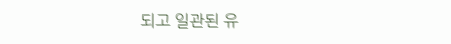되고 일관된 유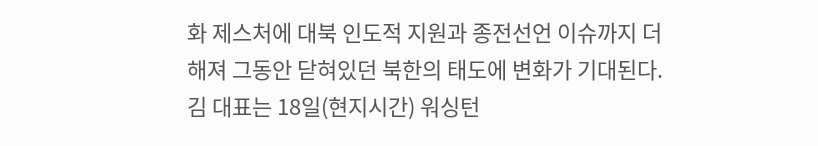화 제스처에 대북 인도적 지원과 종전선언 이슈까지 더해져 그동안 닫혀있던 북한의 태도에 변화가 기대된다. 김 대표는 18일(현지시간) 워싱턴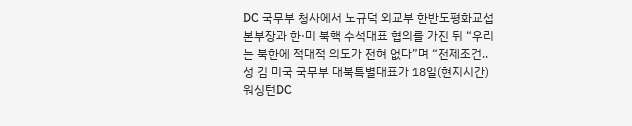DC 국무부 청사에서 노규덕 외교부 한반도평화교섭본부장과 한·미 북핵 수석대표 협의를 가진 뒤 “우리는 북한에 적대적 의도가 전혀 없다”며 “전제조건..
성 김 미국 국무부 대북특별대표가 18일(현지시간) 워싱턴DC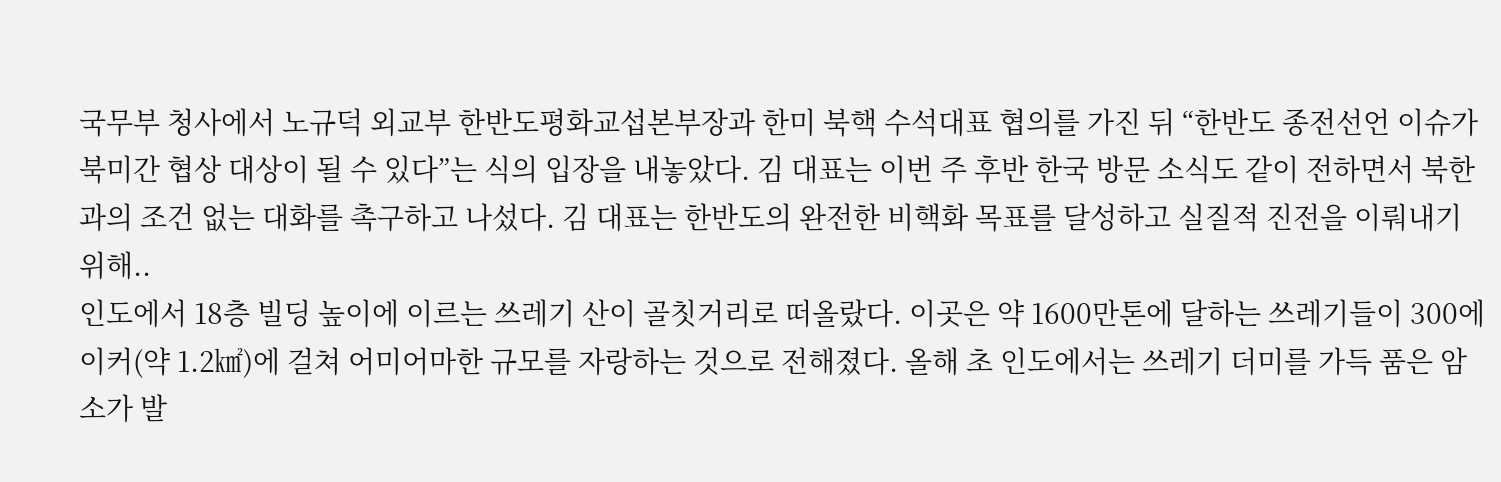국무부 청사에서 노규덕 외교부 한반도평화교섭본부장과 한미 북핵 수석대표 협의를 가진 뒤 “한반도 종전선언 이슈가 북미간 협상 대상이 될 수 있다”는 식의 입장을 내놓았다. 김 대표는 이번 주 후반 한국 방문 소식도 같이 전하면서 북한과의 조건 없는 대화를 촉구하고 나섰다. 김 대표는 한반도의 완전한 비핵화 목표를 달성하고 실질적 진전을 이뤄내기 위해..
인도에서 18층 빌딩 높이에 이르는 쓰레기 산이 골칫거리로 떠올랐다. 이곳은 약 1600만톤에 달하는 쓰레기들이 300에이커(약 1.2㎢)에 걸쳐 어미어마한 규모를 자랑하는 것으로 전해졌다. 올해 초 인도에서는 쓰레기 더미를 가득 품은 암소가 발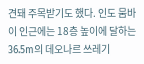견돼 주목받기도 했다. 인도 뭄바이 인근에는 18층 높이에 달하는 36.5m의 데오나르 쓰레기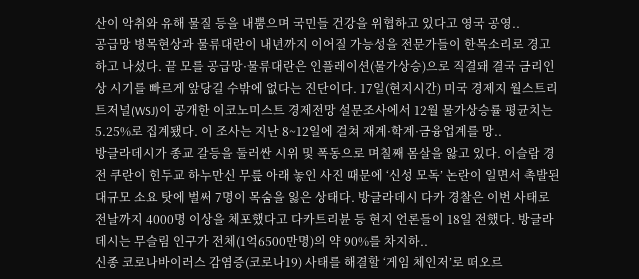산이 악취와 유해 물질 등을 내뿜으며 국민들 건강을 위협하고 있다고 영국 공영..
공급망 병목현상과 물류대란이 내년까지 이어질 가능성을 전문가들이 한목소리로 경고하고 나섰다. 끝 모를 공급망·물류대란은 인플레이션(물가상승)으로 직결돼 결국 금리인상 시기를 빠르게 앞당길 수밖에 없다는 진단이다. 17일(현지시간) 미국 경제지 월스트리트저널(WSJ)이 공개한 이코노미스트 경제전망 설문조사에서 12월 물가상승률 평균치는 5.25%로 집계됐다. 이 조사는 지난 8~12일에 걸쳐 재계·학계·금융업계를 망..
방글라데시가 종교 갈등을 둘러싼 시위 및 폭동으로 며칠째 몸살을 앓고 있다. 이슬람 경전 쿠란이 힌두교 하누만신 무릎 아래 놓인 사진 때문에 ‘신성 모독’ 논란이 일면서 촉발된 대규모 소요 탓에 벌써 7명이 목숨을 잃은 상태다. 방글라데시 다카 경찰은 이번 사태로 전날까지 4000명 이상을 체포했다고 다카트리뷴 등 현지 언론들이 18일 전했다. 방글라데시는 무슬림 인구가 전체(1억6500만명)의 약 90%를 차지하..
신종 코로나바이러스 감염증(코로나19) 사태를 해결할 ‘게임 체인저’로 떠오르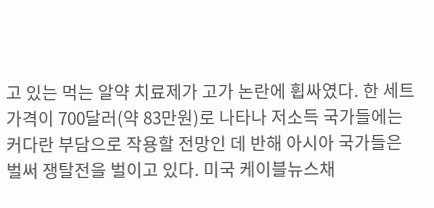고 있는 먹는 알약 치료제가 고가 논란에 휩싸였다. 한 세트 가격이 700달러(약 83만원)로 나타나 저소득 국가들에는 커다란 부담으로 작용할 전망인 데 반해 아시아 국가들은 벌써 쟁탈전을 벌이고 있다. 미국 케이블뉴스채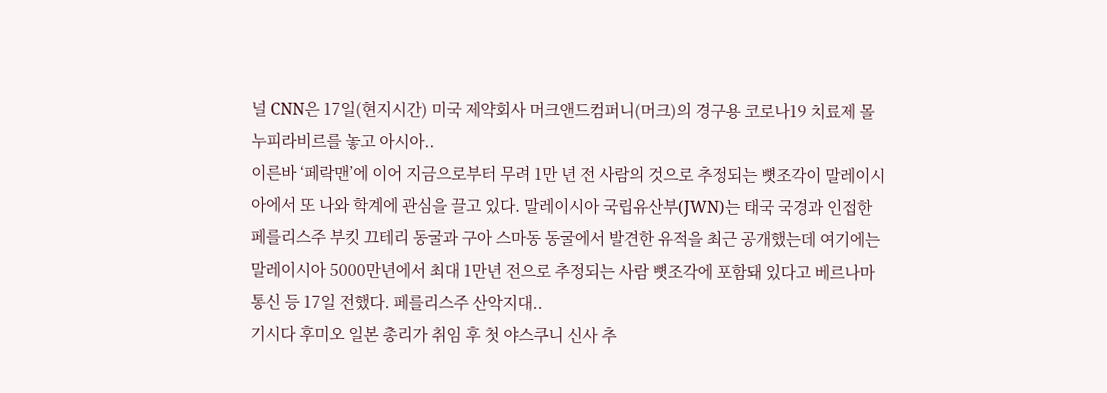널 CNN은 17일(현지시간) 미국 제약회사 머크앤드컴퍼니(머크)의 경구용 코로나19 치료제 몰누피라비르를 놓고 아시아..
이른바 ‘페락맨’에 이어 지금으로부터 무려 1만 년 전 사람의 것으로 추정되는 뼛조각이 말레이시아에서 또 나와 학계에 관심을 끌고 있다. 말레이시아 국립유산부(JWN)는 태국 국경과 인접한 페를리스주 부킷 끄테리 동굴과 구아 스마동 동굴에서 발견한 유적을 최근 공개했는데 여기에는 말레이시아 5000만년에서 최대 1만년 전으로 추정되는 사람 뼛조각에 포함돼 있다고 베르나마통신 등 17일 전했다. 페를리스주 산악지대..
기시다 후미오 일본 총리가 취임 후 첫 야스쿠니 신사 추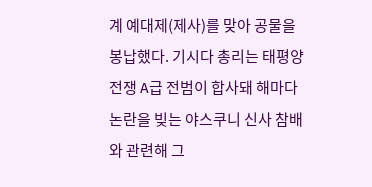계 예대제(제사)를 맞아 공물을 봉납했다. 기시다 총리는 태평양전쟁 A급 전범이 합사돼 해마다 논란을 빚는 야스쿠니 신사 참배와 관련해 그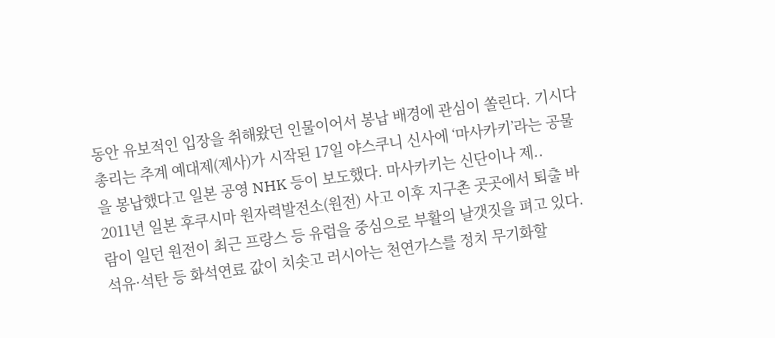동안 유보적인 입장을 취해왔던 인물이어서 봉납 배경에 관심이 쏠린다. 기시다 총리는 추계 예대제(제사)가 시작된 17일 야스쿠니 신사에 ‘마사카키’라는 공물을 봉납했다고 일본 공영 NHK 등이 보도했다. 마사카키는 신단이나 제..
2011년 일본 후쿠시마 원자력발전소(원전) 사고 이후 지구촌 곳곳에서 퇴출 바람이 일던 원전이 최근 프랑스 등 유럽을 중심으로 부활의 날갯짓을 펴고 있다. 석유·석탄 등 화석연료 값이 치솟고 러시아는 천연가스를 정치 무기화할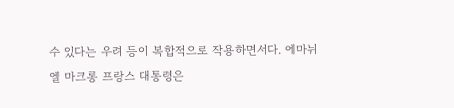수 있다는 우려 등이 복합적으로 작용하면서다. 에마뉘엘 마크롱 프랑스 대통령은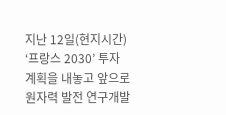지난 12일(현지시간) ‘프랑스 2030’ 투자 계획을 내놓고 앞으로 원자력 발전 연구개발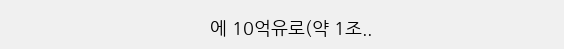에 10억유로(약 1조..